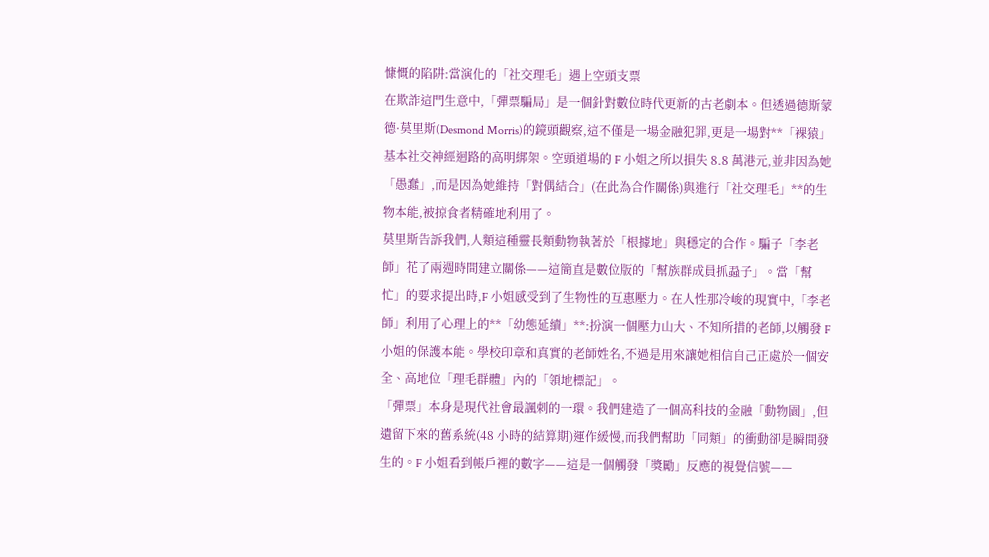慷慨的陷阱:當演化的「社交理毛」遇上空頭支票
在欺詐這門生意中,「彈票騙局」是一個針對數位時代更新的古老劇本。但透過德斯蒙德·莫里斯(Desmond Morris)的鏡頭觀察,這不僅是一場金融犯罪,更是一場對**「裸猿」基本社交神經迴路的高明綁架。空頭道場的 F 小姐之所以損失 8.8 萬港元,並非因為她「愚蠢」,而是因為她維持「對偶結合」(在此為合作關係)與進行「社交理毛」**的生物本能,被掠食者精確地利用了。
莫里斯告訴我們,人類這種靈長類動物執著於「根據地」與穩定的合作。騙子「李老師」花了兩週時間建立關係——這簡直是數位版的「幫族群成員抓蝨子」。當「幫忙」的要求提出時,F 小姐感受到了生物性的互惠壓力。在人性那冷峻的現實中,「李老師」利用了心理上的**「幼態延續」**:扮演一個壓力山大、不知所措的老師,以觸發 F 小姐的保護本能。學校印章和真實的老師姓名,不過是用來讓她相信自己正處於一個安全、高地位「理毛群體」內的「領地標記」。
「彈票」本身是現代社會最諷刺的一環。我們建造了一個高科技的金融「動物園」,但遺留下來的舊系統(48 小時的結算期)運作緩慢,而我們幫助「同類」的衝動卻是瞬間發生的。F 小姐看到帳戶裡的數字——這是一個觸發「獎勵」反應的視覺信號——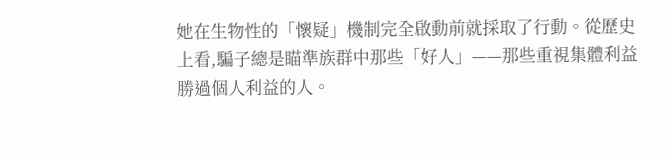她在生物性的「懷疑」機制完全啟動前就採取了行動。從歷史上看,騙子總是瞄準族群中那些「好人」——那些重視集體利益勝過個人利益的人。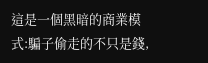這是一個黑暗的商業模式:騙子偷走的不只是錢,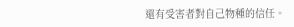還有受害者對自己物種的信任。